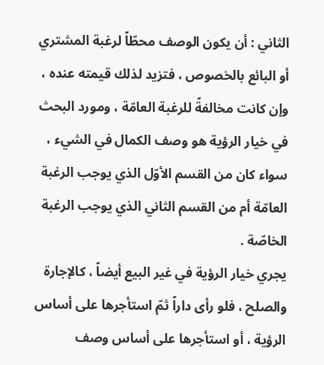الثاني : أن يكون الوصف محطّاً لرغبة المشتري أو البائع بالخصوص ، فتزيد لذلك قيمته عنده ، وإن كانت مخالفةً للرغبة العامّة ، ومورد البحث في خيار الرؤية هو وصف الكمال في الشيء ، سواء كان من القسم الأوّل الذي يوجب الرغبة العامّة أم من القسم الثاني الذي يوجب الرغبة الخاصّة .
يجري خيار الرؤية في غير البيع أيضاً ، كالإجارة والصلح ، فلو رأى داراً ثمّ استأجرها على أساس الرؤية ، أو استأجرها على أساس وصف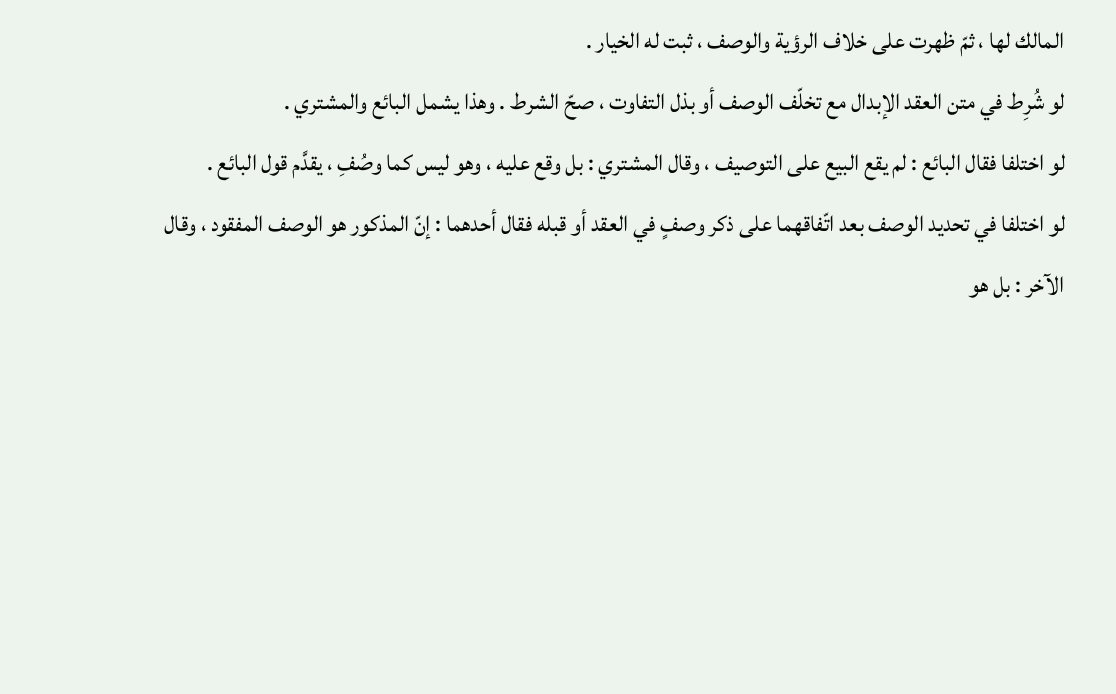المالك لها ، ثمّ ظهرت على خلاف الرؤية والوصف ، ثبت له الخيار .
لو شُرِط في متن العقد الإبدال مع تخلّف الوصف أو بذل التفاوت ، صحّ الشرط . وهذا يشمل البائع والمشتري .
لو اختلفا فقال البائع : لم يقع البيع على التوصيف ، وقال المشتري : بل وقع عليه ، وهو ليس كما وصُفِ ، يقدَّم قول البائع .
لو اختلفا في تحديد الوصف بعد اتّفاقهما على ذكر وصفٍ في العقد أو قبله فقال أحدهما : إنّ المذكور هو الوصف المفقود ، وقال الآخر : بل هو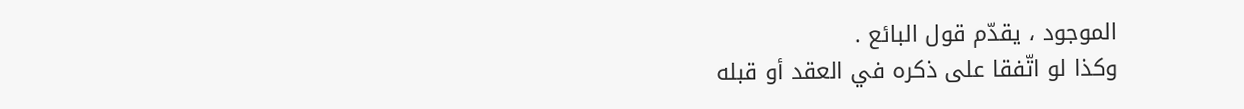الموجود ، يقدّم قول البائع .
وكذا لو اتّفقا على ذكره في العقد أو قبله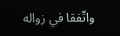واتّفقا في زواله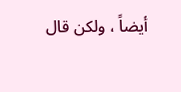أيضاً ، ولكن قال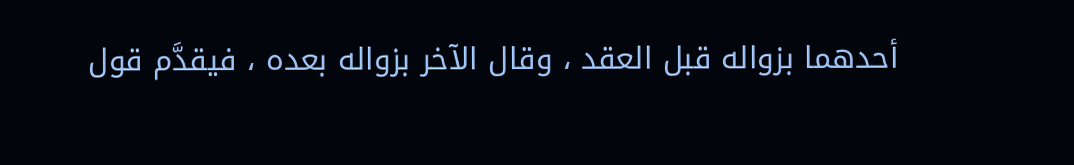أحدهما بزواله قبل العقد ، وقال الآخر بزواله بعده ، فيقدَّم قول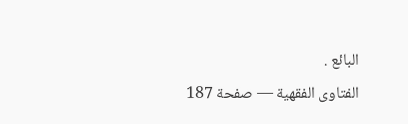البائع .
الفتاوى الفقهية — صفحة 187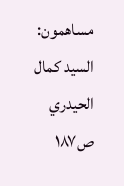مساهمون: السيد كمال الحيدري
ص١٨٧